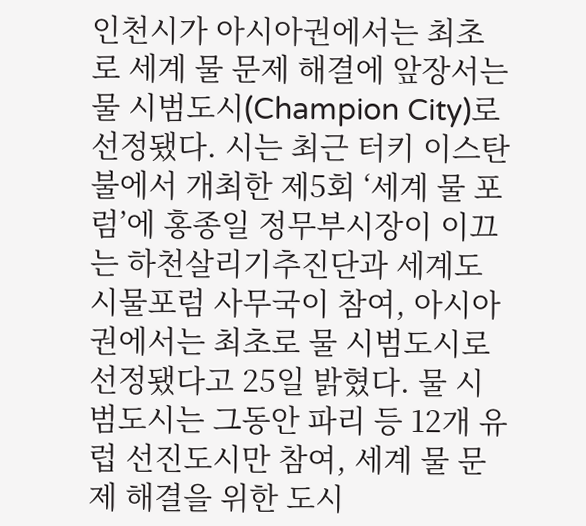인천시가 아시아권에서는 최초로 세계 물 문제 해결에 앞장서는 물 시범도시(Champion City)로 선정됐다. 시는 최근 터키 이스탄불에서 개최한 제5회 ‘세계 물 포럼’에 홍종일 정무부시장이 이끄는 하천살리기추진단과 세계도시물포럼 사무국이 참여, 아시아권에서는 최초로 물 시범도시로 선정됐다고 25일 밝혔다. 물 시범도시는 그동안 파리 등 12개 유럽 선진도시만 참여, 세계 물 문제 해결을 위한 도시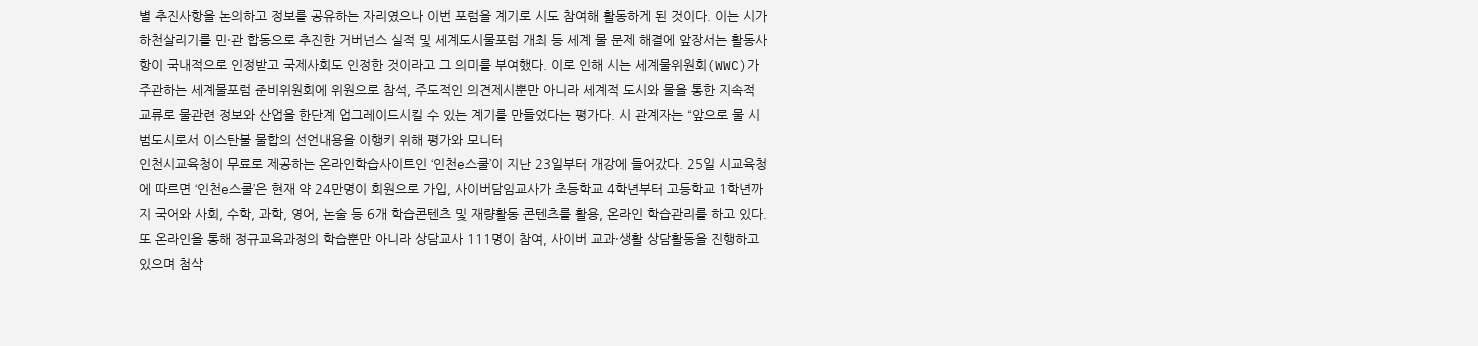별 추진사항을 논의하고 정보를 공유하는 자리였으나 이번 포럼을 계기로 시도 참여해 활동하게 된 것이다. 이는 시가 하천살리기를 민·관 합동으로 추진한 거버넌스 실적 및 세계도시물포럼 개최 등 세계 물 문제 해결에 앞장서는 활동사항이 국내적으로 인정받고 국제사회도 인정한 것이라고 그 의미를 부여했다. 이로 인해 시는 세계물위원회(WWC)가 주관하는 세계물포럼 준비위원회에 위원으로 참석, 주도적인 의견제시뿐만 아니라 세계적 도시와 물을 통한 지속적 교류로 물관련 정보와 산업을 한단계 업그레이드시킬 수 있는 계기를 만들었다는 평가다. 시 관계자는 “앞으로 물 시범도시로서 이스탄불 물합의 선언내용을 이행키 위해 평가와 모니터
인천시교육청이 무료로 제공하는 온라인학습사이트인 ‘인천e스쿨’이 지난 23일부터 개강에 들어갔다. 25일 시교육청에 따르면 ‘인천e스쿨’은 현재 약 24만명이 회원으로 가입, 사이버담임교사가 초등학교 4학년부터 고등학교 1학년까지 국어와 사회, 수학, 과학, 영어, 논술 등 6개 학습콘텐츠 및 재량활동 콘텐츠를 활용, 온라인 학습관리를 하고 있다. 또 온라인을 통해 정규교육과정의 학습뿐만 아니라 상담교사 111명이 참여, 사이버 교과·생활 상담활동을 진행하고 있으며 첨삭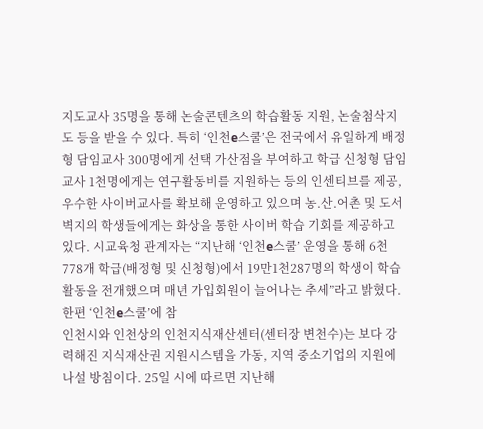지도교사 35명을 통해 논술콘텐츠의 학습활동 지원, 논술첨삭지도 등을 받을 수 있다. 특히 ‘인천e스쿨’은 전국에서 유일하게 배정형 담임교사 300명에게 선택 가산점을 부여하고 학급 신청형 담임교사 1천명에게는 연구활동비를 지원하는 등의 인센티브를 제공, 우수한 사이버교사를 확보해 운영하고 있으며 농.산.어촌 및 도서 벽지의 학생들에게는 화상을 통한 사이버 학습 기회를 제공하고 있다. 시교육청 관계자는 “지난해 ‘인천e스쿨’ 운영을 통해 6천778개 학급(배정형 및 신청형)에서 19만1천287명의 학생이 학습활동을 전개했으며 매년 가입회원이 늘어나는 추세”라고 밝혔다. 한편 ‘인천e스쿨’에 참
인천시와 인천상의 인천지식재산센터(센터장 변천수)는 보다 강력해진 지식재산권 지원시스템을 가동, 지역 중소기업의 지원에 나설 방침이다. 25일 시에 따르면 지난해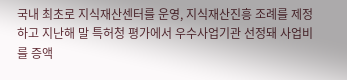국내 최초로 지식재산센터를 운영, 지식재산진흥 조례를 제정하고 지난해 말 특허청 평가에서 우수사업기관 선정돼 사업비를 증액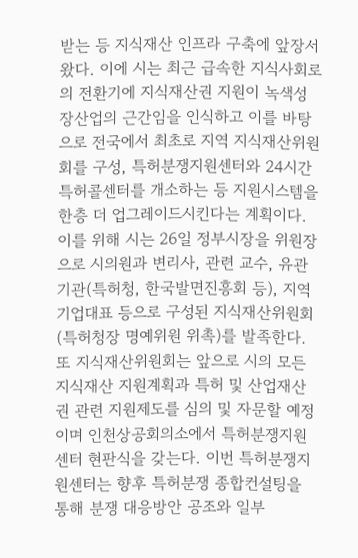받는 등 지식재산 인프라 구축에 앞장서 왔다. 이에 시는 최근 급속한 지식사회로의 전환기에 지식재산권 지원이 녹색성장산업의 근간임을 인식하고 이를 바탕으로 전국에서 최초로 지역 지식재산위원회를 구성, 특허분쟁지원센터와 24시간 특허콜센터를 개소하는 등 지원시스템을 한층 더 업그레이드시킨다는 계획이다. 이를 위해 시는 26일 정부시장을 위원장으로 시의원과 변리사, 관련 교수, 유관기관(특허청, 한국발면진흥회 등), 지역기업대표 등으로 구성된 지식재산위원회(특허청장 명예위원 위촉)를 발족한다. 또 지식재산위원회는 앞으로 시의 모든 지식재산 지원계획과 특허 및 산업재산권 관련 지원제도를 심의 및 자문할 예정이며 인천상공회의소에서 특허분쟁지원센터 현판식을 갖는다. 이번 특허분쟁지원센터는 향후 특허분쟁 종합컨설팅을 통해 분쟁 대응방안 공조와 일부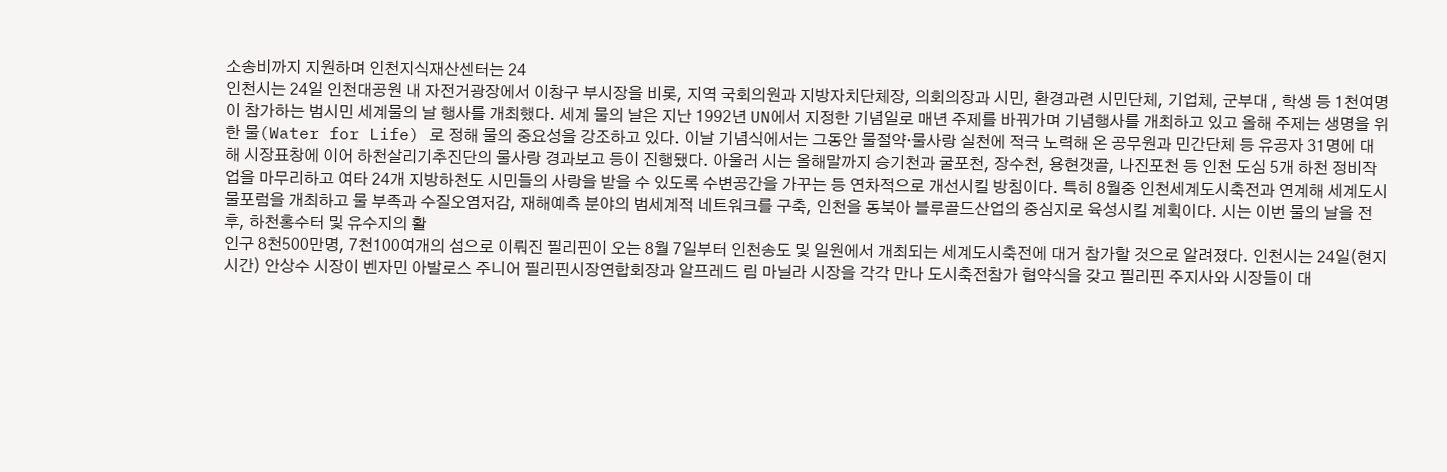소송비까지 지원하며 인천지식재산센터는 24
인천시는 24일 인천대공원 내 자전거광장에서 이창구 부시장을 비롯, 지역 국회의원과 지방자치단체장, 의회의장과 시민, 환경과련 시민단체, 기업체, 군부대 , 학생 등 1천여명이 참가하는 범시민 세계물의 날 행사를 개최했다. 세계 물의 날은 지난 1992년 UN에서 지정한 기념일로 매년 주제를 바꿔가며 기념행사를 개최하고 있고 올해 주제는 생명을 위한 물(Water for Life) 로 정해 물의 중요성을 강조하고 있다. 이날 기념식에서는 그동안 물절약·물사랑 실천에 적극 노력해 온 공무원과 민간단체 등 유공자 31명에 대해 시장표창에 이어 하천살리기추진단의 물사랑 경과보고 등이 진행됐다. 아울러 시는 올해말까지 승기천과 굴포천, 장수천, 용현갯골, 나진포천 등 인천 도심 5개 하천 정비작업을 마무리하고 여타 24개 지방하천도 시민들의 사랑을 받을 수 있도록 수변공간을 가꾸는 등 연차적으로 개선시킬 방침이다. 특히 8월중 인천세계도시축전과 연계해 세계도시물포럼을 개최하고 물 부족과 수질오염저감, 재해예측 분야의 범세계적 네트워크를 구축, 인천을 동북아 블루골드산업의 중심지로 육성시킬 계획이다. 시는 이번 물의 날을 전후, 하천홍수터 및 유수지의 활
인구 8천500만명, 7천100여개의 섬으로 이뤄진 필리핀이 오는 8월 7일부터 인천송도 및 일원에서 개최되는 세계도시축전에 대거 참가할 것으로 알려졌다. 인천시는 24일(현지시간) 안상수 시장이 벤자민 아발로스 주니어 필리핀시장연합회장과 알프레드 림 마닐라 시장을 각각 만나 도시축전참가 협약식을 갖고 필리핀 주지사와 시장들이 대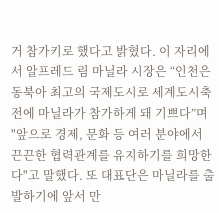거 참가키로 했다고 밝혔다. 이 자리에서 알프레드 림 마닐라 시장은 “인천은 동북아 최고의 국제도시로 세계도시축전에 마닐라가 참가하게 돼 기쁘다”며 "앞으로 경제, 문화 등 여러 분야에서 끈끈한 협력관계를 유지하기를 희망한다"고 말했다. 또 대표단은 마닐라를 출발하기에 앞서 만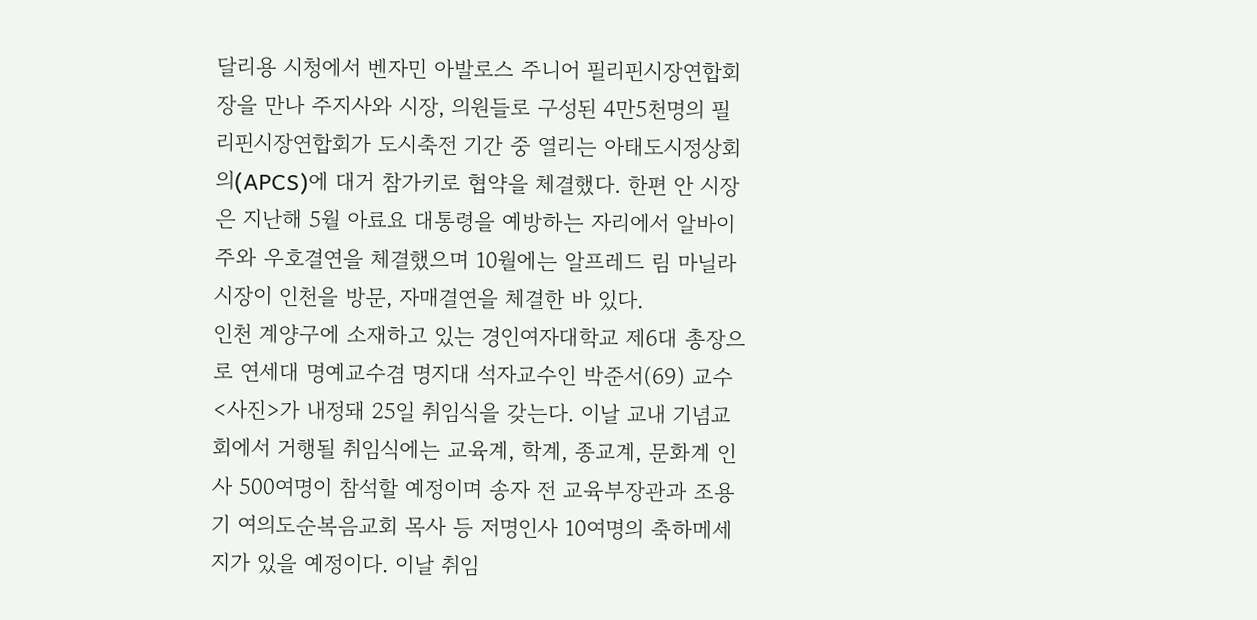달리용 시청에서 벤자민 아발로스 주니어 필리핀시장연합회장을 만나 주지사와 시장, 의원들로 구성된 4만5천명의 필리핀시장연합회가 도시축전 기간 중 열리는 아태도시정상회의(APCS)에 대거 참가키로 협약을 체결했다. 한편 안 시장은 지난해 5월 아료요 대통령을 예방하는 자리에서 알바이주와 우호결연을 체결했으며 10월에는 알프레드 림 마닐라 시장이 인천을 방문, 자매결연을 체결한 바 있다.
인천 계양구에 소재하고 있는 경인여자대학교 제6대 총장으로 연세대 명예교수겸 명지대 석자교수인 박준서(69) 교수<사진>가 내정돼 25일 취임식을 갖는다. 이날 교내 기념교회에서 거행될 취임식에는 교육계, 학계, 종교계, 문화계 인사 500여명이 참석할 예정이며 송자 전 교육부장관과 조용기 여의도순복음교회 목사 등 저명인사 10여명의 축하메세지가 있을 예정이다. 이날 취임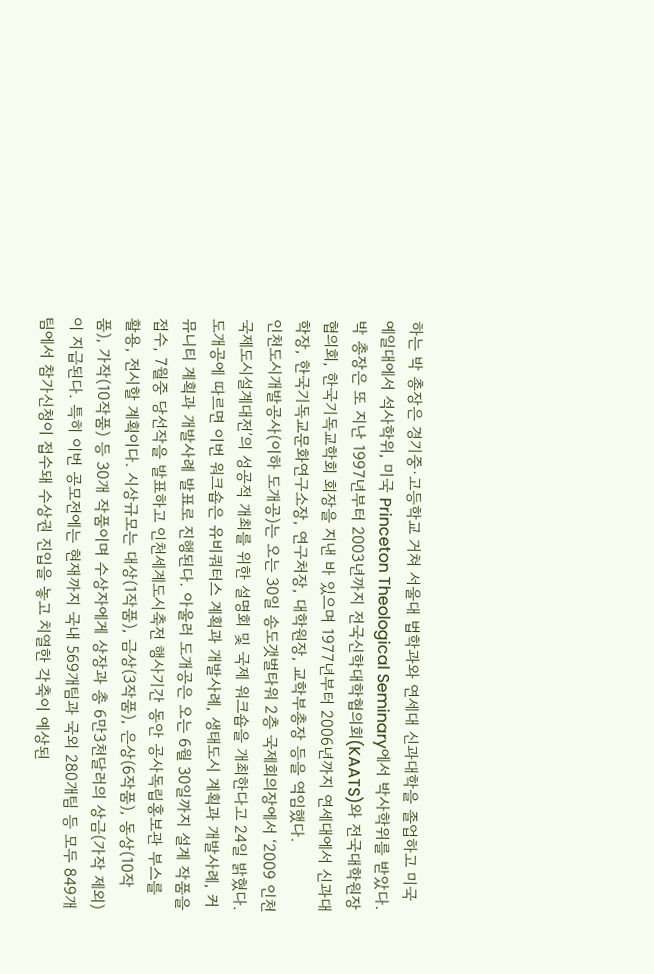하는 박 총장은 경기중·고등학교 거쳐 서울대 법학과와 연세대 신과대학을 졸업하고 미국 예일대에서 석사학위, 미국 Princeton Theological Seminary에서 박사학위를 받았다. 박 총장은 또 지난 1997년부터 2003년까지 전국신학대학협의회(KAATS)와 전국대학원장협의회, 한국기독교학회 회장을 지낸 바 있으며 1977년부터 2006년까지 연세대에서 신과대학장, 한국기독교문화연구소장, 연구처장, 대학원장, 교학부총장 등을 역임했다.
인천도시개발공사(이하 도개공)는 오는 30일 송도갯벌타워 2층 국제회의장에서 ‘2009 인천국제도시설계대전’의 성공적 개최를 위한 설명회 및 국제 워크숍을 개최한다고 24일 밝혔다. 도개공에 따르면 이번 워크숍은 유비쿼터스 계획과 개발사례, 생태도시 계획과 개발사례, 커뮤니티 계획과 개발사례 발표로 진행된다. 아울러 도개공은 오는 6월 30일까지 설계 작품을 접수, 7월중 당선작을 발표하고 인천세계도시축전 행사기간 동안 공사독립홍보관 부스를 활용, 전시할 계획이다. 시상규모는 대상(1작품), 금상(3작품), 은상(6작품), 동상(10작품), 가작(10작품) 등 30개 작품이며 수상자에게 상장과 총 6만3천달러의 상금(가작 제외)이 지급된다. 특히 이번 공모전에는 현재까지 국내 569개팀과 국외 280개팀 등 모두 849개팀에서 참가신청이 접수돼 수상권 진입을 놓고 치열한 각축이 예상된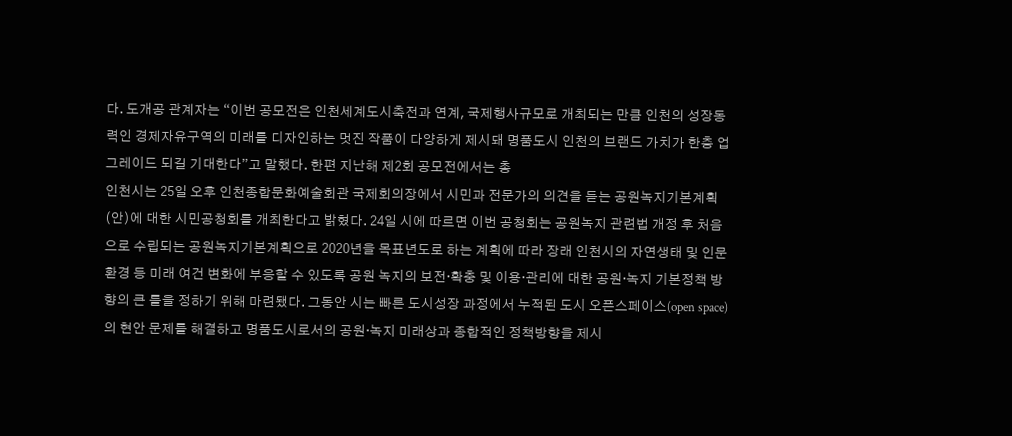다. 도개공 관계자는 “이번 공모전은 인천세계도시축전과 연계, 국제행사규모로 개최되는 만큼 인천의 성장동력인 경제자유구역의 미래를 디자인하는 멋진 작품이 다양하게 제시돼 명품도시 인천의 브랜드 가치가 한층 업그레이드 되길 기대한다”고 말했다. 한편 지난해 제2회 공모전에서는 총
인천시는 25일 오후 인천종합문화예술회관 국제회의장에서 시민과 전문가의 의견을 듣는 공원녹지기본계획(안)에 대한 시민공청회를 개최한다고 밝혔다. 24일 시에 따르면 이번 공청회는 공원녹지 관련법 개정 후 처음으로 수립되는 공원녹지기본계획으로 2020년을 목표년도로 하는 계획에 따라 장래 인천시의 자연생태 및 인문 환경 등 미래 여건 변화에 부응할 수 있도록 공원 녹지의 보전·확충 및 이용·관리에 대한 공원·녹지 기본정책 방향의 큰 틀을 정하기 위해 마련됐다. 그동안 시는 빠른 도시성장 과정에서 누적된 도시 오픈스페이스(open space)의 현안 문제를 해결하고 명품도시로서의 공원·녹지 미래상과 종합적인 정책방향을 제시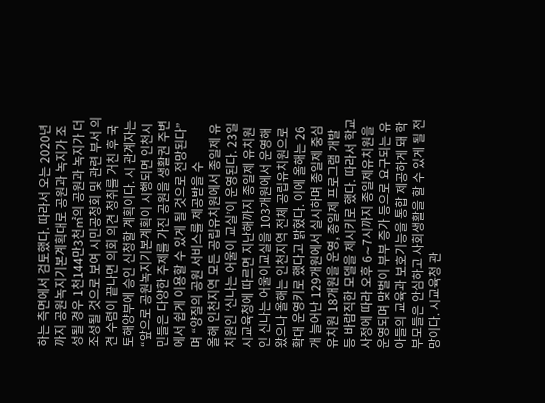하는 측면에서 검토했다. 따라서 오는 2020년까지 공원녹지기본계획대로 공원과 녹지가 조성될 경우 1천144만3천㎡의 공원과 녹지가 더 조성될 것으로 보여 시민공청회 및 관련 부서 의견 수렴이 끝나면 의회 의견 청취를 거친 후 국토해양부에 승인 신청할 계획이다. 시 관계자는 “앞으로 공원녹지기본계획이 시행되면 인천시민들은 다양한 주제를 가진 공원을 생활권 주변에서 쉽게 이용할 수 있게 될 것으로 전망된다”며 “양질의 공원 서비스를 제공받을 수
올해 인천지역 모든 공립유치원에서 종일제 유치원인 ‘신나는 어울이 교실’이 운영된다. 23일 시교육청에 따르면 지난해까지 종일제 유치원인 신나는 어울이교실을 103개원에서 운영해 왔으나 올해는 인천지역 전체 공립유치원으로 확대 운영키로 했다고 밝혔다. 이에 올해는 26개 늘어난 129개원에서 실시하며 종일제 중심유치원 18개원을 운영, 종일제 프로그램 개발 등 바람직한 모델을 제시키로 했다. 따라서 학교 사정에 따라 오후 6∼7시까지 종일제유치원을 운영되며 맞벌이 부부 증가 등으로 요구되는 유아들의 교육과 보호기능을 통합 제공하게 돼 학부모들은 안심하고 사회생활을 할 수 있게 될 전망이다. 시교육청 관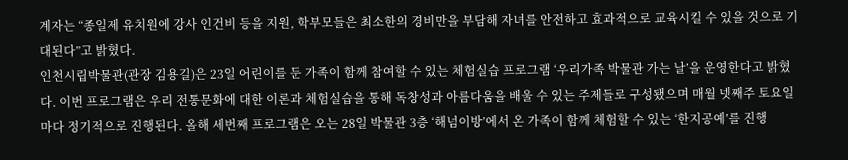계자는 “종일제 유치원에 강사 인건비 등을 지원, 학부모들은 최소한의 경비만을 부담해 자녀를 안전하고 효과적으로 교육시킬 수 있을 것으로 기대된다”고 밝혔다.
인천시립박물관(관장 김용길)은 23일 어린이를 둔 가족이 함께 참여할 수 있는 체험실습 프로그램 ‘우리가족 박물관 가는 날’을 운영한다고 밝혔다. 이번 프로그램은 우리 전통문화에 대한 이론과 체험실습을 통해 독창성과 아름다움을 배울 수 있는 주제들로 구성됐으며 매월 넷째주 토요일마다 정기적으로 진행된다. 올해 세번째 프로그램은 오는 28일 박물관 3층 ‘해넘이방’에서 온 가족이 함께 체험할 수 있는 ‘한지공예’를 진행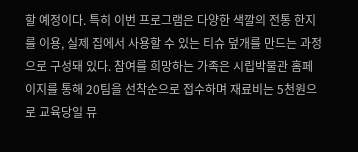할 예정이다. 특히 이번 프로그램은 다양한 색깔의 전통 한지를 이용, 실제 집에서 사용할 수 있는 티슈 덮개를 만드는 과정으로 구성돼 있다. 참여를 희망하는 가족은 시립박물관 홈페이지를 통해 20팀을 선착순으로 접수하며 재료비는 5천원으로 교육당일 뮤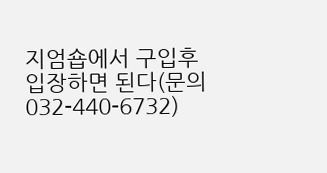지엄숍에서 구입후 입장하면 된다(문의 032-440-6732)